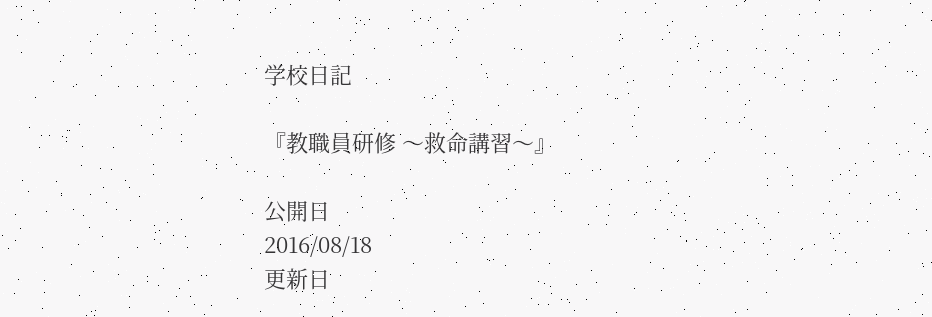学校日記

『教職員研修 〜救命講習〜』

公開日
2016/08/18
更新日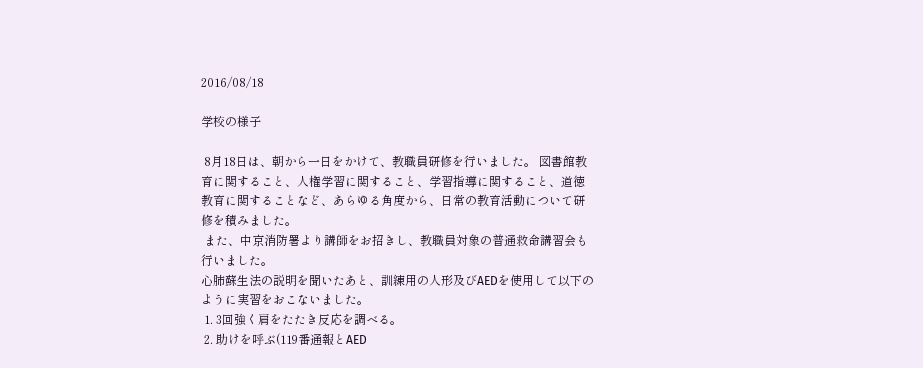2016/08/18

学校の様子

 8月18日は、朝から一日をかけて、教職員研修を行いました。 図書館教育に関すること、人権学習に関すること、学習指導に関すること、道徳教育に関することなど、あらゆる角度から、日常の教育活動について研修を積みました。
 また、中京消防署より講師をお招きし、教職員対象の普通救命講習会も行いました。
心肺蘇生法の説明を聞いたあと、訓練用の人形及びAEDを使用して以下のように実習をおこないました。
 1. 3回強く肩をたたき反応を調べる。
 2. 助けを呼ぶ(119番通報とAED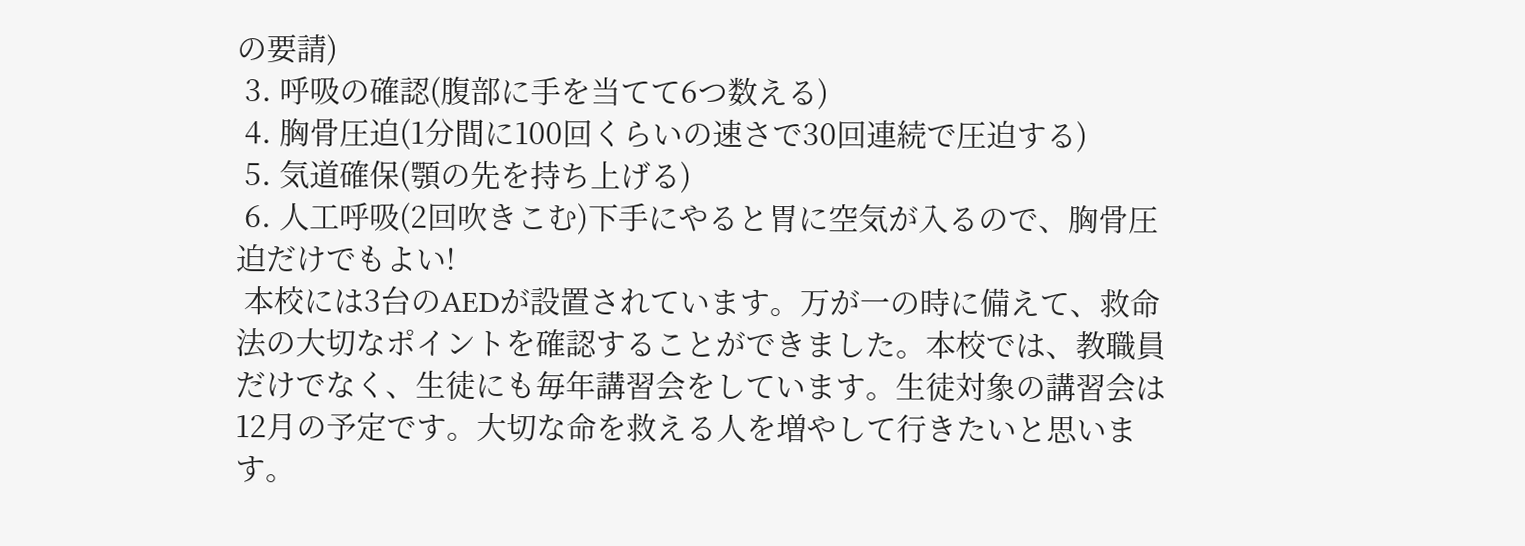の要請)
 3. 呼吸の確認(腹部に手を当てて6つ数える)
 4. 胸骨圧迫(1分間に100回くらいの速さで30回連続で圧迫する)
 5. 気道確保(顎の先を持ち上げる)
 6. 人工呼吸(2回吹きこむ)下手にやると胃に空気が入るので、胸骨圧迫だけでもよい!
 本校には3台のAEDが設置されています。万が一の時に備えて、救命法の大切なポイントを確認することができました。本校では、教職員だけでなく、生徒にも毎年講習会をしています。生徒対象の講習会は12月の予定です。大切な命を救える人を増やして行きたいと思います。